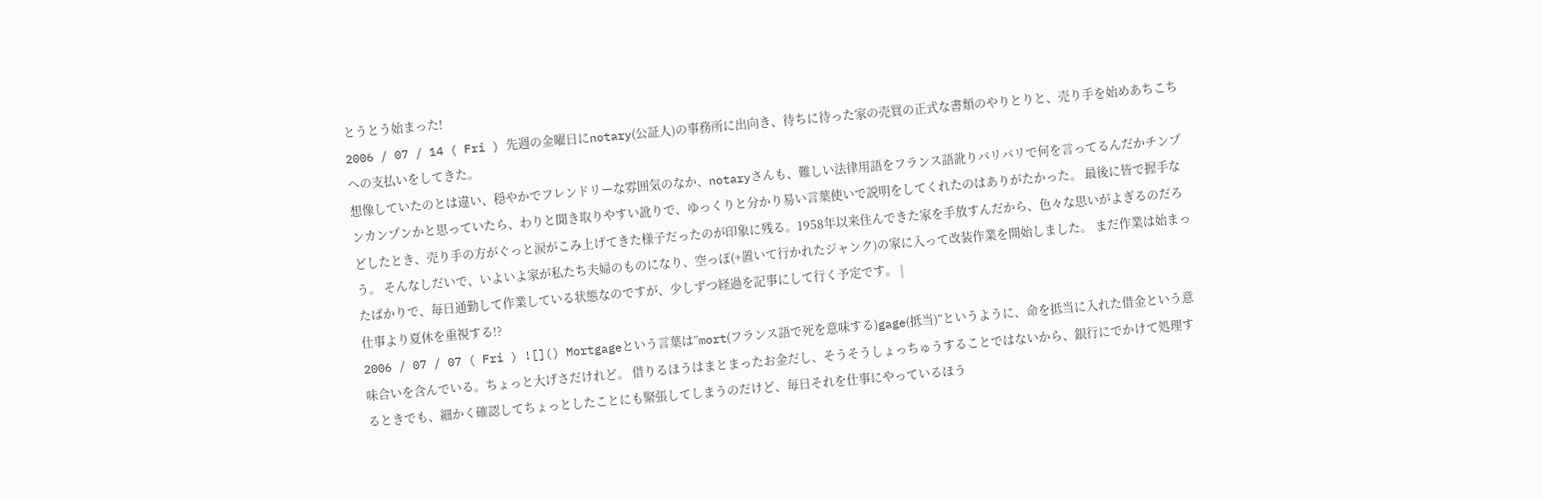とうとう始まった!
2006 / 07 / 14 ( Fri ) 先週の金曜日にnotary(公証人)の事務所に出向き、待ちに待った家の売買の正式な書類のやりとりと、売り手を始めあちこちへの支払いをしてきた。
想像していたのとは違い、穏やかでフレンドリーな雰囲気のなか、notaryさんも、難しい法律用語をフランス語訛りバリバリで何を言ってるんだかチンプンカンプンかと思っていたら、わりと聞き取りやすい訛りで、ゆっくりと分かり易い言葉使いで説明をしてくれたのはありがたかった。 最後に皆で握手などしたとき、売り手の方がぐっと涙がこみ上げてきた様子だったのが印象に残る。1958年以来住んできた家を手放すんだから、色々な思いがよぎるのだろう。 そんなしだいで、いよいよ家が私たち夫婦のものになり、空っぽ(+置いて行かれたジャンク)の家に入って改装作業を開始しました。 まだ作業は始まったばかりで、毎日通勤して作業している状態なのですが、少しずつ経過を記事にして行く予定です。 |
仕事より夏休を重視する!?
2006 / 07 / 07 ( Fri ) ![]() Mortgageという言葉は”mort(フランス語で死を意味する)gage(抵当)”というように、命を抵当に入れた借金という意味合いを含んでいる。ちょっと大げさだけれど。 借りるほうはまとまったお金だし、そうそうしょっちゅうすることではないから、銀行にでかけて処理するときでも、細かく確認してちょっとしたことにも緊張してしまうのだけど、毎日それを仕事にやっているほう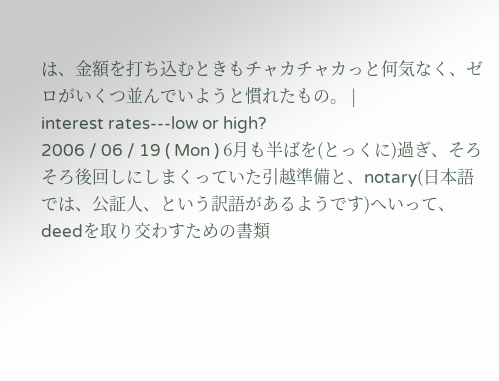は、金額を打ち込むときもチャカチャカっと何気なく、ゼロがいくつ並んでいようと慣れたもの。 |
interest rates---low or high?
2006 / 06 / 19 ( Mon ) 6月も半ばを(とっくに)過ぎ、そろそろ後回しにしまくっていた引越準備と、notary(日本語では、公証人、という訳語があるようです)へいって、deedを取り交わすための書類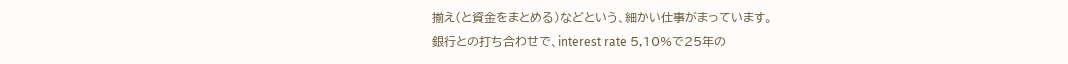揃え(と資金をまとめる)などという、細かい仕事がまっています。
銀行との打ち合わせで、interest rate 5,10%で25年の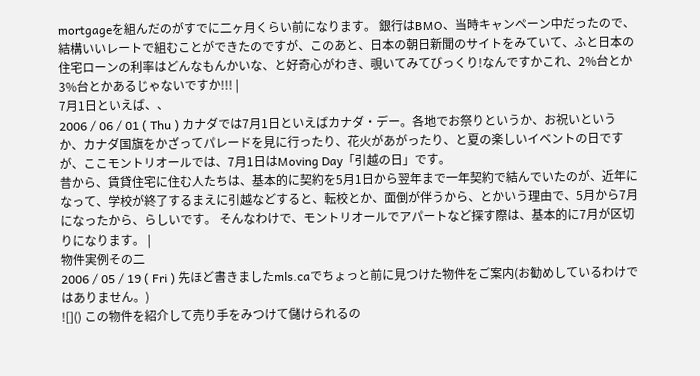mortgageを組んだのがすでに二ヶ月くらい前になります。 銀行はBMO、当時キャンペーン中だったので、結構いいレートで組むことができたのですが、このあと、日本の朝日新聞のサイトをみていて、ふと日本の住宅ローンの利率はどんなもんかいな、と好奇心がわき、覗いてみてびっくり!なんですかこれ、2%台とか3%台とかあるじゃないですか!!! |
7月1日といえば、、
2006 / 06 / 01 ( Thu ) カナダでは7月1日といえばカナダ・デー。各地でお祭りというか、お祝いというか、カナダ国旗をかざってパレードを見に行ったり、花火があがったり、と夏の楽しいイベントの日ですが、ここモントリオールでは、7月1日はMoving Day「引越の日」です。
昔から、賃貸住宅に住む人たちは、基本的に契約を5月1日から翌年まで一年契約で結んでいたのが、近年になって、学校が終了するまえに引越などすると、転校とか、面倒が伴うから、とかいう理由で、5月から7月になったから、らしいです。 そんなわけで、モントリオールでアパートなど探す際は、基本的に7月が区切りになります。 |
物件実例その二
2006 / 05 / 19 ( Fri ) 先ほど書きましたmls.caでちょっと前に見つけた物件をご案内(お勧めしているわけではありません。)
![]() この物件を紹介して売り手をみつけて儲けられるの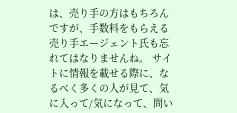は、売り手の方はもちろんですが、手数料をもらえる売り手エージェント氏も忘れてはなりませんね。 サイトに情報を載せる際に、なるべく多くの人が見て、気に入って/気になって、問い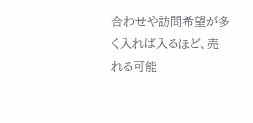合わせや訪問希望が多く入れば入るほど、売れる可能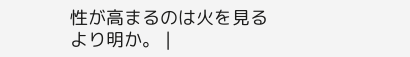性が高まるのは火を見るより明か。 |